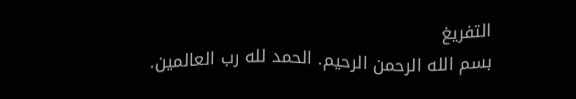التفريغ
بسم الله الرحمن الرحيم. الحمد لله رب العالمين.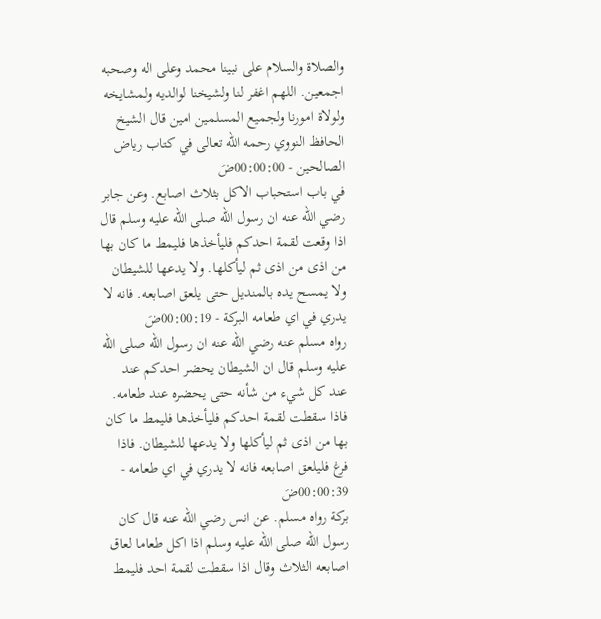والصلاة والسلام على نبينا محمد وعلى اله وصحبه اجمعين. اللهم اغفر لنا ولشيخنا لوالديه ولمشايخه ولولاة امورنا ولجميع المسلمين امين قال الشيخ الحافظ النووي رحمه الله تعالى في كتاب رياض الصالحين - 00:00:00ضَ
في باب استحباب الاكل بثلاث اصابع. وعن جابر رضي الله عنه ان رسول الله صلى الله عليه وسلم قال اذا وقعت لقمة احدكم فليأخذها فليمط ما كان بها من اذى من اذى ثم ليأكلها. ولا يدعها للشيطان ولا يمسح يده بالمنديل حتى يلعق اصابعه. فانه لا يدري في اي طعامه البركة - 00:00:19ضَ
رواه مسلم عنه رضي الله عنه ان رسول الله صلى الله عليه وسلم قال ان الشيطان يحضر احدكم عند عند كل شيء من شأنه حتى يحضره عند طعامه. فاذا سقطت لقمة احدكم فليأخذها فليمط ما كان بها من اذى ثم ليأكلها ولا يدعها للشيطان. فاذا فرغ فليلعق اصابعه فانه لا يدري في اي طعامه - 00:00:39ضَ
بركة رواه مسلم. عن انس رضي الله عنه قال كان رسول الله صلى الله عليه وسلم اذا اكل طعاما لعاق اصابعه الثلاث وقال اذا سقطت لقمة احد فليمط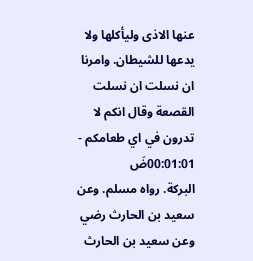عنها الاذى وليأكلها ولا يدعها للشيطان. وامرنا ان نسلت ان نسلت القصعة وقال انكم لا تدرون في اي طعامكم - 00:01:01ضَ
البركة. رواه مسلم. وعن سعيد بن الحارث رضي وعن سعيد بن الحارث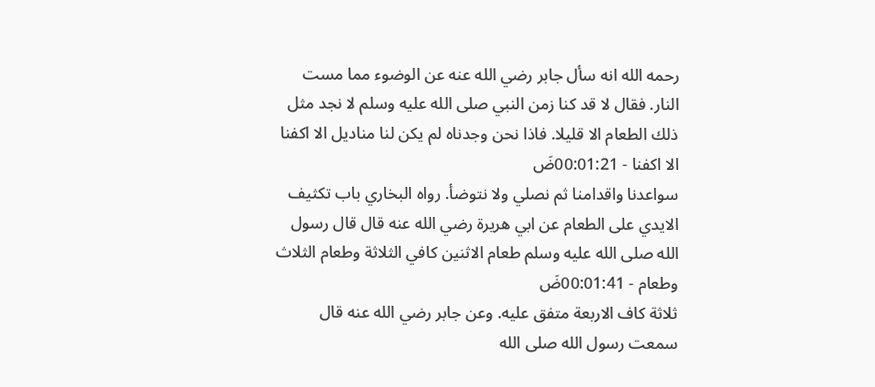رحمه الله انه سأل جابر رضي الله عنه عن الوضوء مما مست النار. فقال لا قد كنا زمن النبي صلى الله عليه وسلم لا نجد مثل ذلك الطعام الا قليلا. فاذا نحن وجدناه لم يكن لنا مناديل الا اكفنا الا اكفنا - 00:01:21ضَ
سواعدنا واقدامنا ثم نصلي ولا نتوضأ. رواه البخاري باب تكثيف الايدي على الطعام عن ابي هريرة رضي الله عنه قال قال رسول الله صلى الله عليه وسلم طعام الاثنين كافي الثلاثة وطعام الثلاث وطعام - 00:01:41ضَ
ثلاثة كاف الاربعة متفق عليه. وعن جابر رضي الله عنه قال سمعت رسول الله صلى الله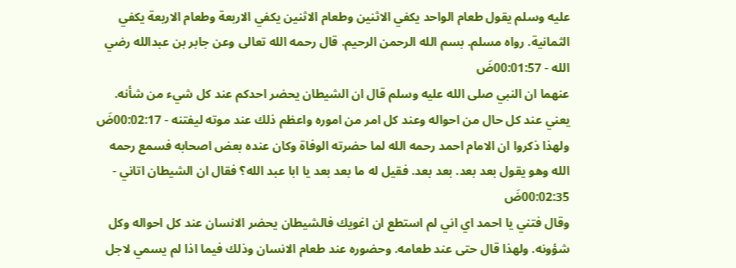عليه وسلم يقول طعام الواحد يكفي الاثنين وطعام الاثنين يكفي الاربعة وطعام الاربعة يكفي الثمانية. رواه مسلم. بسم الله الرحمن الرحيم. قال رحمه الله تعالى وعن جابر بن عبدالله رضي الله - 00:01:57ضَ
عنهما ان النبي صلى الله عليه وسلم قال ان الشيطان يحضر احدكم عند كل شيء من شأنه. يعني عند كل حال من احواله وعند كل امر من اموره واعظم ذلك عند موته ليفتنه - 00:02:17ضَ
ولهذا ذكروا ان الامام احمد رحمه الله لما حضرته الوفاة وكان عنده بعض اصحابه فسمع رحمه الله وهو يقول بعد بعد. بعد بعد. فقيل له ما بعد بعد يا ابا عبد الله؟ فقال ان الشيطان اتاني - 00:02:35ضَ
وقال فتني يا احمد اي اني لم استطع ان اغويك فالشيطان يحضر الانسان عند كل احواله وكل شؤونه. ولهذا قال حتى عند طعامه. وحضوره عند طعام الانسان وذلك فيما اذا لم يسمي لاجل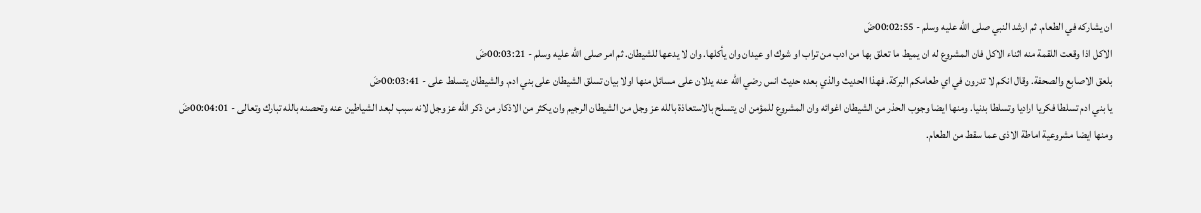ان يشاركه في الطعام. ثم ارشد النبي صلى الله عليه وسلم - 00:02:55ضَ
الاكل اذا وقعت اللقمة منه اثناء الاكل فان المشروع له ان يميط ما تعلق بها من ادب من تراب او شوك او عيدان وان يأكلها. وان لا يدعها للشيطان. ثم امر صلى الله عليه وسلم - 00:03:21ضَ
بلعق الاصابع والصحفة. وقال انكم لا تدرون في اي طعامكم البركة. فهذا الحديث والذي بعده حديث انس رضي الله عنه يدلان على مسائل منها اولا بيان تسلق الشيطان على بني ادم. والشيطان يتسلط على - 00:03:41ضَ
يا بني ادم تسلطا فكريا اراديا وتسلطا بدنيا. ومنها ايضا وجوب الحذر من الشيطان اغوائه وان المشروع للمؤمن ان يتسلح بالاستعاذة بالله عز وجل من الشيطان الرجيم وان يكثر من الاذكار من ذكر الله عز وجل لانه سبب لبعد الشياطين عنه وتحصنه بالله تبارك وتعالى - 00:04:01ضَ
ومنها ايضا مشروعية اماطة الاذى عما سقط من الطعام.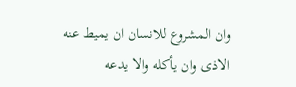وان المشروع للانسان ان يميط عنه الاذى وان يأكله والا يدعه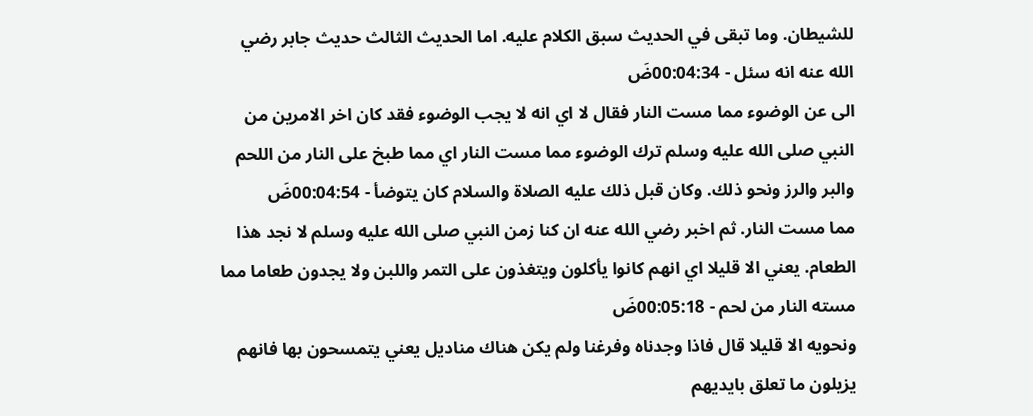للشيطان. وما تبقى في الحديث سبق الكلام عليه. اما الحديث الثالث حديث جابر رضي الله عنه انه سئل - 00:04:34ضَ
الى عن الوضوء مما مست النار فقال لا اي انه لا يجب الوضوء فقد كان اخر الامرين من النبي صلى الله عليه وسلم ترك الوضوء مما مست النار اي مما طبخ على النار من اللحم والبر والرز ونحو ذلك. وكان قبل ذلك عليه الصلاة والسلام كان يتوضأ - 00:04:54ضَ
مما مست النار. ثم اخبر رضي الله عنه ان كنا زمن النبي صلى الله عليه وسلم لا نجد هذا الطعام. يعني الا قليلا اي انهم كانوا يأكلون ويتغذون على التمر واللبن ولا يجدون طعاما مما مسته النار من لحم - 00:05:18ضَ
ونحويه الا قليلا قال فاذا وجدناه وفرغنا ولم يكن هناك مناديل يعني يتمسحون بها فانهم يزيلون ما تعلق بايديهم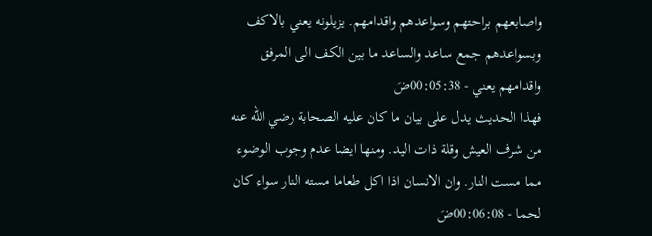واصابعهم براحتهم وسواعدهم واقدامهم. يزيلونه يعني بالاكف وبسواعدهم جمع ساعد والساعد ما بين الكف الى المرفق واقدامهم يعني - 00:05:38ضَ
فهذا الحديث يدل على بيان ما كان عليه الصحابة رضي الله عنه من شرف العيش وقلة ذات اليد. ومنها ايضا عدم وجوب الوضوء مما مست النار. وان الانسان اذا اكل طعاما مسته النار سواء كان لحما - 00:06:08ضَ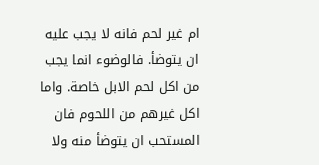ام غير لحم فانه لا يجب عليه ان يتوضأ. فالوضوء انما يجب من اكل لحم الابل خاصة. واما اكل غيرهم من اللحوم فان المستحب ان يتوضأ منه ولا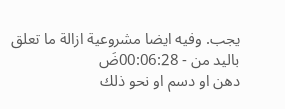يجب. وفيه ايضا مشروعية ازالة ما تعلق باليد من - 00:06:28ضَ
دهن او دسم او نحو ذلك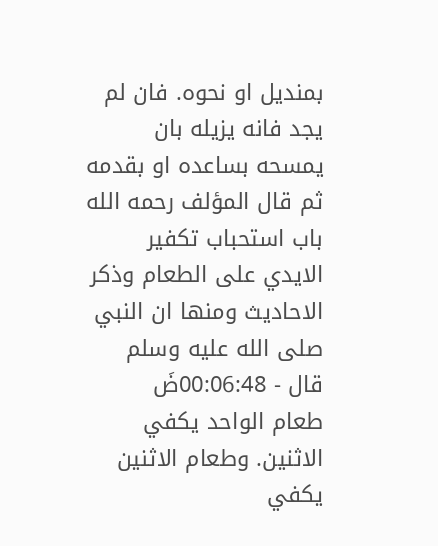بمنديل او نحوه. فان لم يجد فانه يزيله بان يمسحه بساعده او بقدمه ثم قال المؤلف رحمه الله باب استحباب تكفير الايدي على الطعام وذكر الاحاديث ومنها ان النبي صلى الله عليه وسلم قال - 00:06:48ضَ
طعام الواحد يكفي الاثنين. وطعام الاثنين يكفي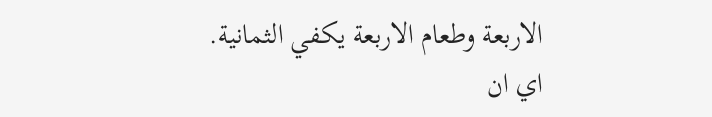الاربعة وطعام الاربعة يكفي الثمانية. اي ان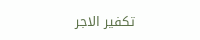تكفير الاجر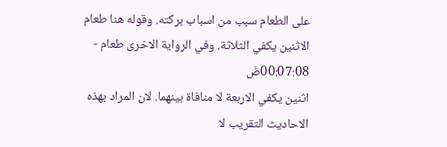على الطعام سبب من اسباب بركته. وقوله هنا طعام الاثنين يكفي الثلاثة. وفي الرواية الاخرى طعام - 00:07:08ضَ
اثنين يكفي الاربعة لا منافاة بينهما. لان المراد بهذه الاحاديث التقريب لا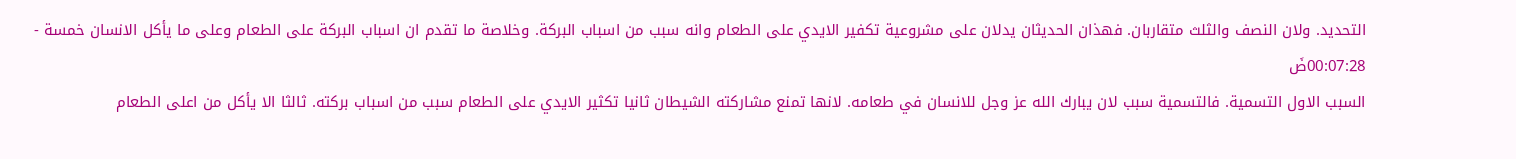التحديد. ولان النصف والثلث متقاربان. فهذان الحديثان يدلان على مشروعية تكفير الايدي على الطعام وانه سبب من اسباب البركة. وخلاصة ما تقدم ان اسباب البركة على الطعام وعلى ما يأكل الانسان خمسة - 00:07:28ضَ
السبب الاول التسمية. فالتسمية سبب لان يبارك الله عز وجل للانسان في طعامه. لانها تمنع مشاركته الشيطان ثانيا تكثير الايدي على الطعام سبب من اسباب بركته. ثالثا الا يأكل من اعلى الطعام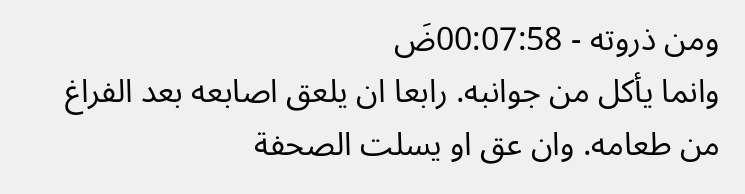ومن ذروته - 00:07:58ضَ
وانما يأكل من جوانبه. رابعا ان يلعق اصابعه بعد الفراغ من طعامه. وان عق او يسلت الصحفة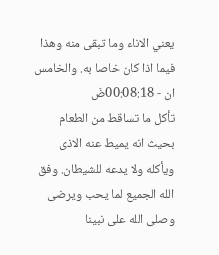يعني الاناء وما تبقى منه وهذا فيما اذا كان خاصا به. والخامس ان - 00:08:18ضَ
تأكل ما تساقط من الطعام بحيث انه يميط عنه الاذى ويأكله ولا يدعه للشيطان. وفق الله الجميع لما يحب ويرضى وصلى الله على نبينا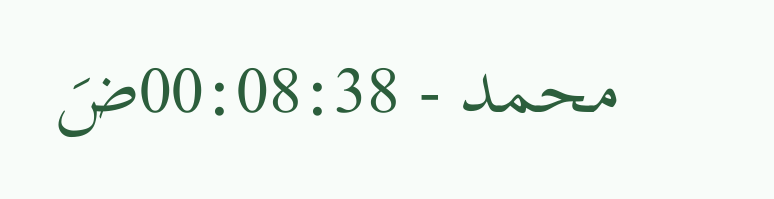محمد - 00:08:38ضَ